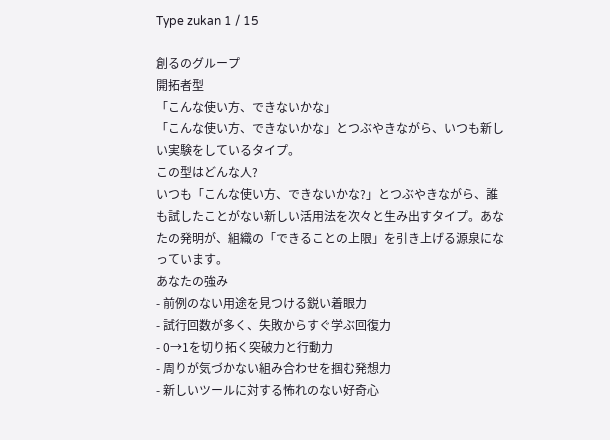Type zukan 1 / 15

創るのグループ
開拓者型
「こんな使い方、できないかな」
「こんな使い方、できないかな」とつぶやきながら、いつも新しい実験をしているタイプ。
この型はどんな人?
いつも「こんな使い方、できないかな?」とつぶやきながら、誰も試したことがない新しい活用法を次々と生み出すタイプ。あなたの発明が、組織の「できることの上限」を引き上げる源泉になっています。
あなたの強み
- 前例のない用途を見つける鋭い着眼力
- 試行回数が多く、失敗からすぐ学ぶ回復力
- 0→1を切り拓く突破力と行動力
- 周りが気づかない組み合わせを掴む発想力
- 新しいツールに対する怖れのない好奇心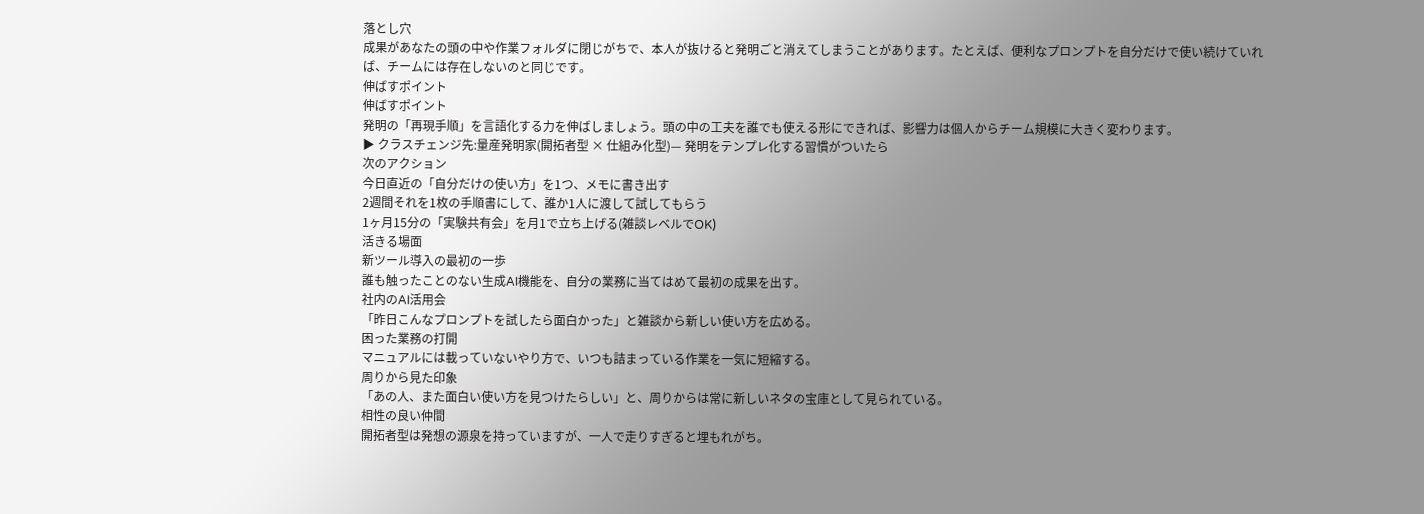落とし穴
成果があなたの頭の中や作業フォルダに閉じがちで、本人が抜けると発明ごと消えてしまうことがあります。たとえば、便利なプロンプトを自分だけで使い続けていれば、チームには存在しないのと同じです。
伸ばすポイント
伸ばすポイント
発明の「再現手順」を言語化する力を伸ばしましょう。頭の中の工夫を誰でも使える形にできれば、影響力は個人からチーム規模に大きく変わります。
▶ クラスチェンジ先:量産発明家(開拓者型 × 仕組み化型)— 発明をテンプレ化する習慣がついたら
次のアクション
今日直近の「自分だけの使い方」を1つ、メモに書き出す
2週間それを1枚の手順書にして、誰か1人に渡して試してもらう
1ヶ月15分の「実験共有会」を月1で立ち上げる(雑談レベルでOK)
活きる場面
新ツール導入の最初の一歩
誰も触ったことのない生成AI機能を、自分の業務に当てはめて最初の成果を出す。
社内のAI活用会
「昨日こんなプロンプトを試したら面白かった」と雑談から新しい使い方を広める。
困った業務の打開
マニュアルには載っていないやり方で、いつも詰まっている作業を一気に短縮する。
周りから見た印象
「あの人、また面白い使い方を見つけたらしい」と、周りからは常に新しいネタの宝庫として見られている。
相性の良い仲間
開拓者型は発想の源泉を持っていますが、一人で走りすぎると埋もれがち。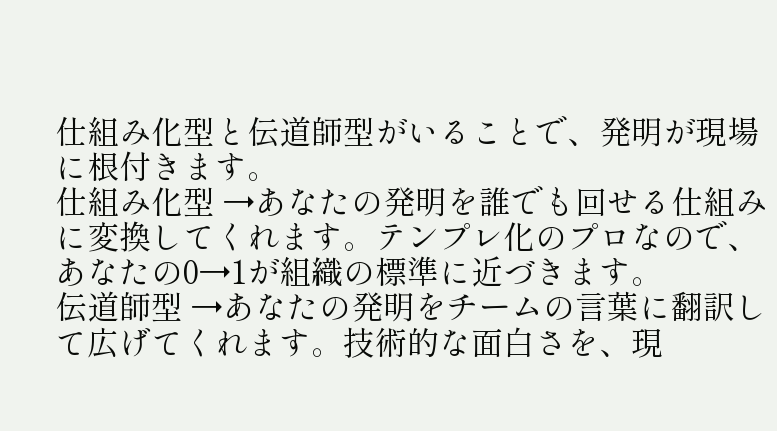仕組み化型と伝道師型がいることで、発明が現場に根付きます。
仕組み化型 →あなたの発明を誰でも回せる仕組みに変換してくれます。テンプレ化のプロなので、あなたの0→1が組織の標準に近づきます。
伝道師型 →あなたの発明をチームの言葉に翻訳して広げてくれます。技術的な面白さを、現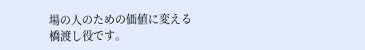場の人のための価値に変える橋渡し役です。